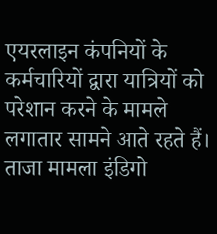एयरलाइन कंपनियों के कर्मचारियों द्वारा यात्रियों को परेशान करने के मामले लगातार सामने आते रहते हैं। ताजा मामला इंडिगो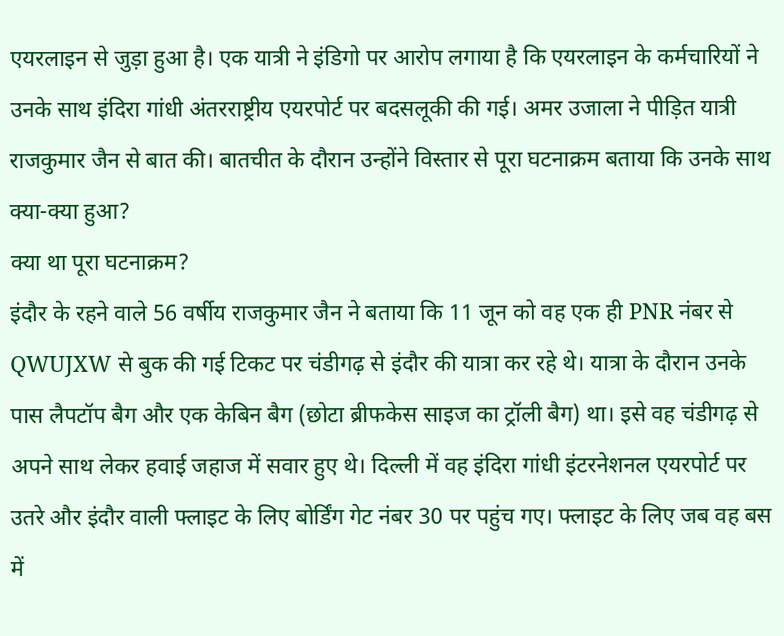एयरलाइन से जुड़ा हुआ है। एक यात्री ने इंडिगो पर आरोप लगाया है कि एयरलाइन के कर्मचारियों ने उनके साथ इंदिरा गांधी अंतरराष्ट्रीय एयरपोर्ट पर बदसलूकी की गई। अमर उजाला ने पीड़ित यात्री राजकुमार जैन से बात की। बातचीत के दौरान उन्होंने विस्तार से पूरा घटनाक्रम बताया कि उनके साथ क्या-क्या हुआ?
क्या था पूरा घटनाक्रम?
इंदौर के रहने वाले 56 वर्षीय राजकुमार जैन ने बताया कि 11 जून को वह एक ही PNR नंबर से QWUJXW से बुक की गई टिकट पर चंडीगढ़ से इंदौर की यात्रा कर रहे थे। यात्रा के दौरान उनके पास लैपटॉप बैग और एक केबिन बैग (छोटा ब्रीफकेस साइज का ट्रॉली बैग) था। इसे वह चंडीगढ़ से अपने साथ लेकर हवाई जहाज में सवार हुए थे। दिल्ली में वह इंदिरा गांधी इंटरनेशनल एयरपोर्ट पर उतरे और इंदौर वाली फ्लाइट के लिए बोर्डिंग गेट नंबर 30 पर पहुंच गए। फ्लाइट के लिए जब वह बस में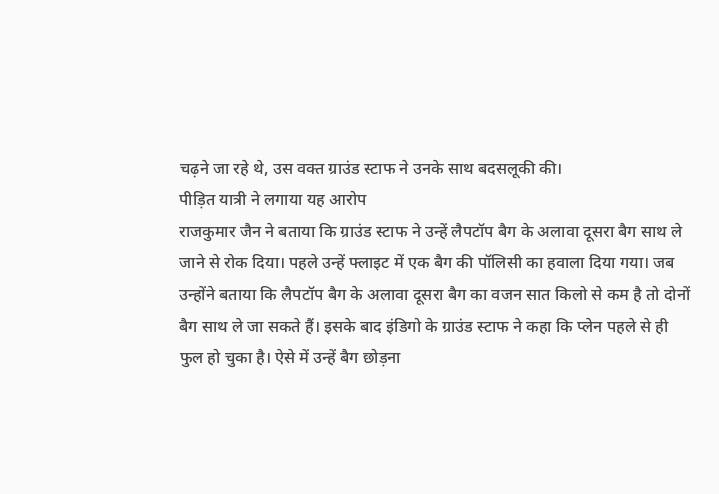चढ़ने जा रहे थे, उस वक्त ग्राउंड स्टाफ ने उनके साथ बदसलूकी की।
पीड़ित यात्री ने लगाया यह आरोप
राजकुमार जैन ने बताया कि ग्राउंड स्टाफ ने उन्हें लैपटॉप बैग के अलावा दूसरा बैग साथ ले जाने से रोक दिया। पहले उन्हें फ्लाइट में एक बैग की पॉलिसी का हवाला दिया गया। जब उन्होंने बताया कि लैपटॉप बैग के अलावा दूसरा बैग का वजन सात किलो से कम है तो दोनों बैग साथ ले जा सकते हैं। इसके बाद इंडिगो के ग्राउंड स्टाफ ने कहा कि प्लेन पहले से ही फुल हो चुका है। ऐसे में उन्हें बैग छोड़ना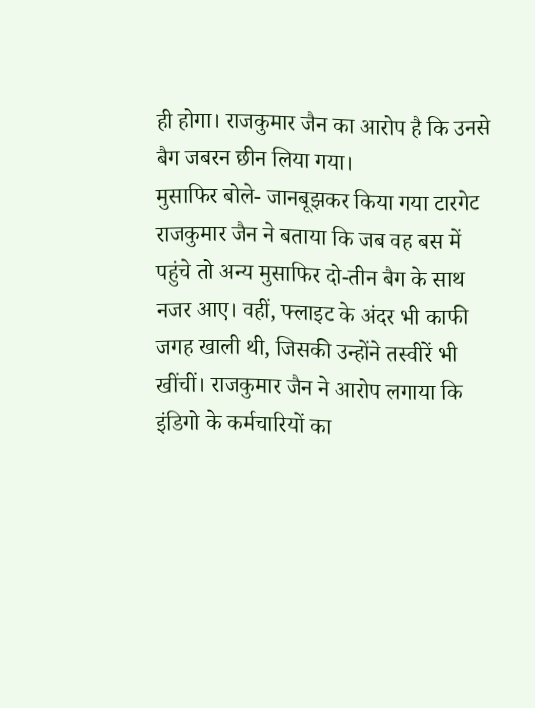ही होगा। राजकुमार जैन का आरोप है कि उनसे बैग जबरन छीन लिया गया।
मुसाफिर बोले- जानबूझकर किया गया टारगेट
राजकुमार जैन ने बताया कि जब वह बस में पहुंचे तो अन्य मुसाफिर दो-तीन बैग के साथ नजर आए। वहीं, फ्लाइट के अंदर भी काफी जगह खाली थी, जिसकी उन्होंने तस्वीरें भी खींचीं। राजकुमार जैन ने आरोप लगाया कि इंडिगो के कर्मचारियों का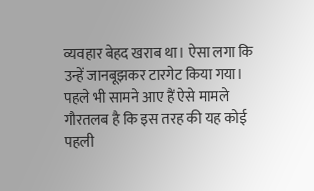व्यवहार बेहद खराब था। ऐसा लगा कि उन्हें जानबूझकर टारगेट किया गया।
पहले भी सामने आए हैं ऐसे मामले
गौरतलब है कि इस तरह की यह कोई पहली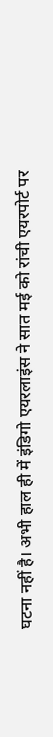घटना नहीं है। अभी हाल ही में इंडिगो एयरलाइंस ने सात मई को रांची एयरपोर्ट पर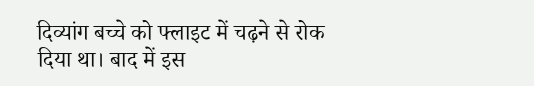दिव्यांग बच्चे को फ्लाइट में चढ़ने से रोक दिया था। बाद में इस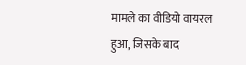मामले का वीडियो वायरल हुआ, जिसके बाद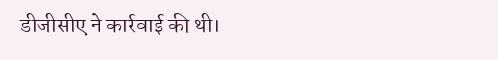डीजीसीए ने कार्रवाई की थी।